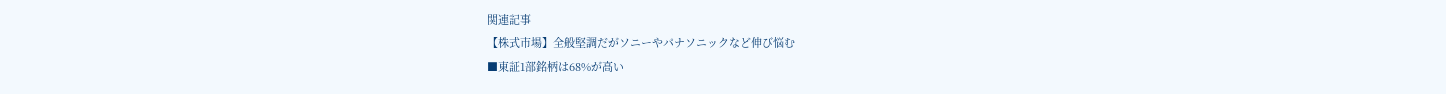関連記事
【株式市場】全般堅調だがソニーやパナソニックなど伸び悩む
■東証1部銘柄は68%が高い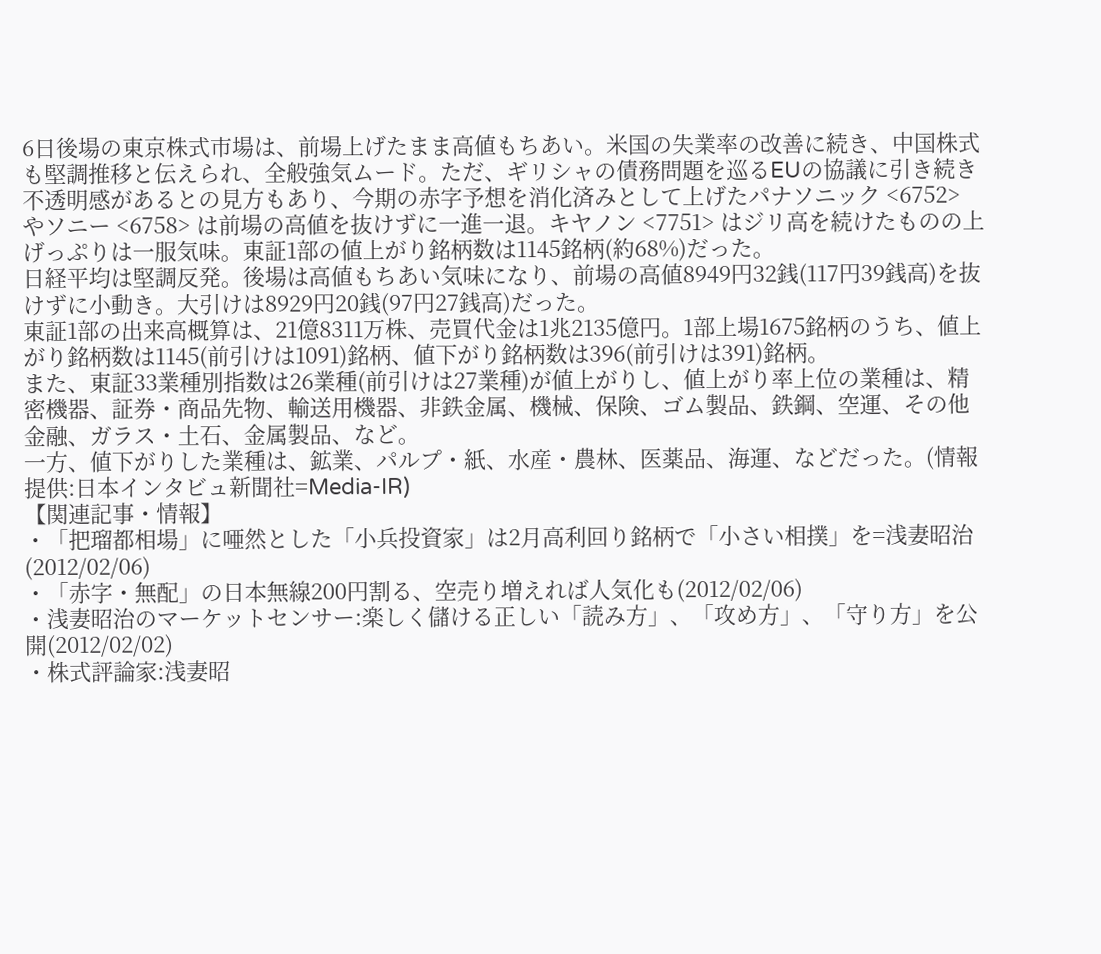6日後場の東京株式市場は、前場上げたまま高値もちあい。米国の失業率の改善に続き、中国株式も堅調推移と伝えられ、全般強気ムード。ただ、ギリシャの債務問題を巡るEUの協議に引き続き不透明感があるとの見方もあり、今期の赤字予想を消化済みとして上げたパナソニック <6752> やソニー <6758> は前場の高値を抜けずに一進一退。キヤノン <7751> はジリ高を続けたものの上げっぷりは一服気味。東証1部の値上がり銘柄数は1145銘柄(約68%)だった。
日経平均は堅調反発。後場は高値もちあい気味になり、前場の高値8949円32銭(117円39銭高)を抜けずに小動き。大引けは8929円20銭(97円27銭高)だった。
東証1部の出来高概算は、21億8311万株、売買代金は1兆2135億円。1部上場1675銘柄のうち、値上がり銘柄数は1145(前引けは1091)銘柄、値下がり銘柄数は396(前引けは391)銘柄。
また、東証33業種別指数は26業種(前引けは27業種)が値上がりし、値上がり率上位の業種は、精密機器、証券・商品先物、輸送用機器、非鉄金属、機械、保険、ゴム製品、鉄鋼、空運、その他金融、ガラス・土石、金属製品、など。
一方、値下がりした業種は、鉱業、パルプ・紙、水産・農林、医薬品、海運、などだった。(情報提供:日本インタビュ新聞社=Media-IR)
【関連記事・情報】
・「把瑠都相場」に唖然とした「小兵投資家」は2月高利回り銘柄で「小さい相撲」を=浅妻昭治(2012/02/06)
・「赤字・無配」の日本無線200円割る、空売り増えれば人気化も(2012/02/06)
・浅妻昭治のマーケットセンサー:楽しく儲ける正しい「読み方」、「攻め方」、「守り方」を公開(2012/02/02)
・株式評論家:浅妻昭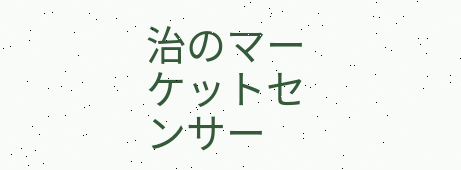治のマーケットセンサー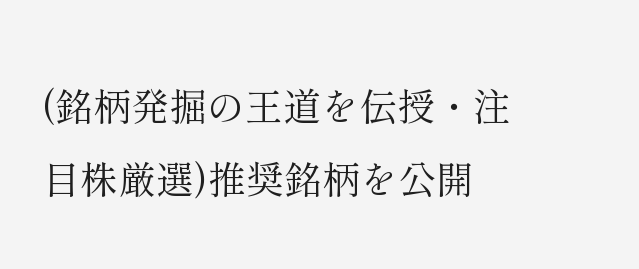(銘柄発掘の王道を伝授・注目株厳選)推奨銘柄を公開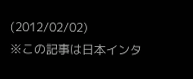(2012/02/02)
※この記事は日本インタ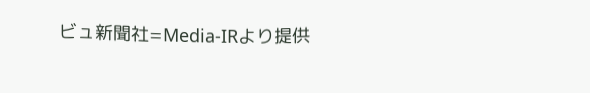ビュ新聞社=Media-IRより提供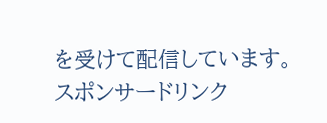を受けて配信しています。
スポンサードリンク